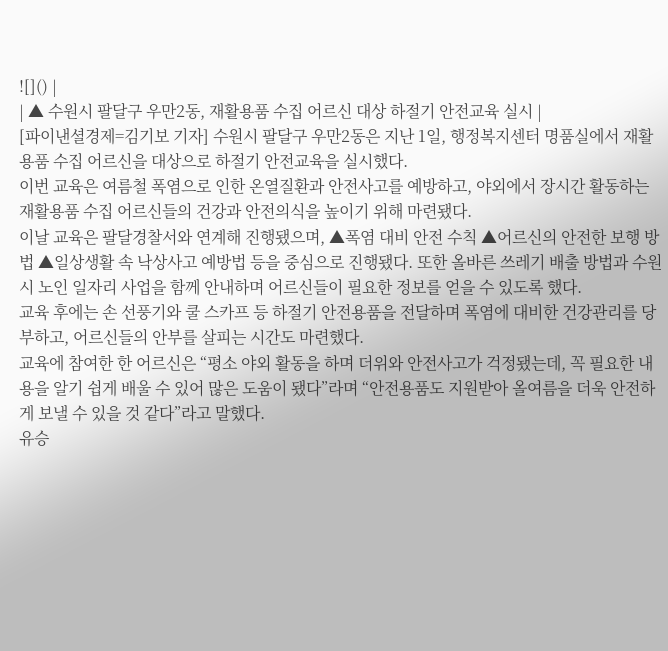![]() |
| ▲ 수원시 팔달구 우만2동, 재활용품 수집 어르신 대상 하절기 안전교육 실시 |
[파이낸셜경제=김기보 기자] 수원시 팔달구 우만2동은 지난 1일, 행정복지센터 명품실에서 재활용품 수집 어르신을 대상으로 하절기 안전교육을 실시했다.
이번 교육은 여름철 폭염으로 인한 온열질환과 안전사고를 예방하고, 야외에서 장시간 활동하는 재활용품 수집 어르신들의 건강과 안전의식을 높이기 위해 마련됐다.
이날 교육은 팔달경찰서와 연계해 진행됐으며, ▲폭염 대비 안전 수칙 ▲어르신의 안전한 보행 방법 ▲일상생활 속 낙상사고 예방법 등을 중심으로 진행됐다. 또한 올바른 쓰레기 배출 방법과 수원시 노인 일자리 사업을 함께 안내하며 어르신들이 필요한 정보를 얻을 수 있도록 했다.
교육 후에는 손 선풍기와 쿨 스카프 등 하절기 안전용품을 전달하며 폭염에 대비한 건강관리를 당부하고, 어르신들의 안부를 살피는 시간도 마련했다.
교육에 참여한 한 어르신은 “평소 야외 활동을 하며 더위와 안전사고가 걱정됐는데, 꼭 필요한 내용을 알기 쉽게 배울 수 있어 많은 도움이 됐다”라며 “안전용품도 지원받아 올여름을 더욱 안전하게 보낼 수 있을 것 같다”라고 말했다.
유승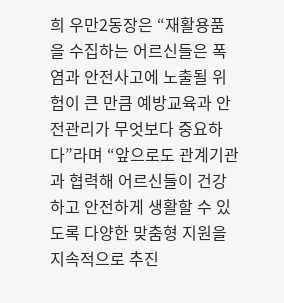희 우만2동장은 “재활용품을 수집하는 어르신들은 폭염과 안전사고에 노출될 위험이 큰 만큼 예방교육과 안전관리가 무엇보다 중요하다”라며 “앞으로도 관계기관과 협력해 어르신들이 건강하고 안전하게 생활할 수 있도록 다양한 맞춤형 지원을 지속적으로 추진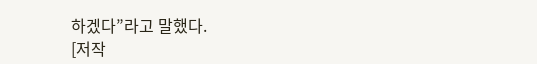하겠다”라고 말했다.
[저작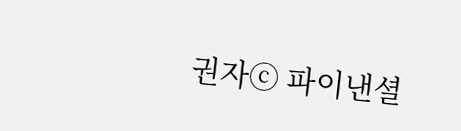권자ⓒ 파이낸셜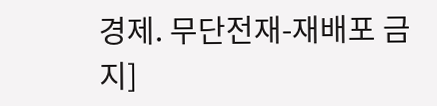경제. 무단전재-재배포 금지]